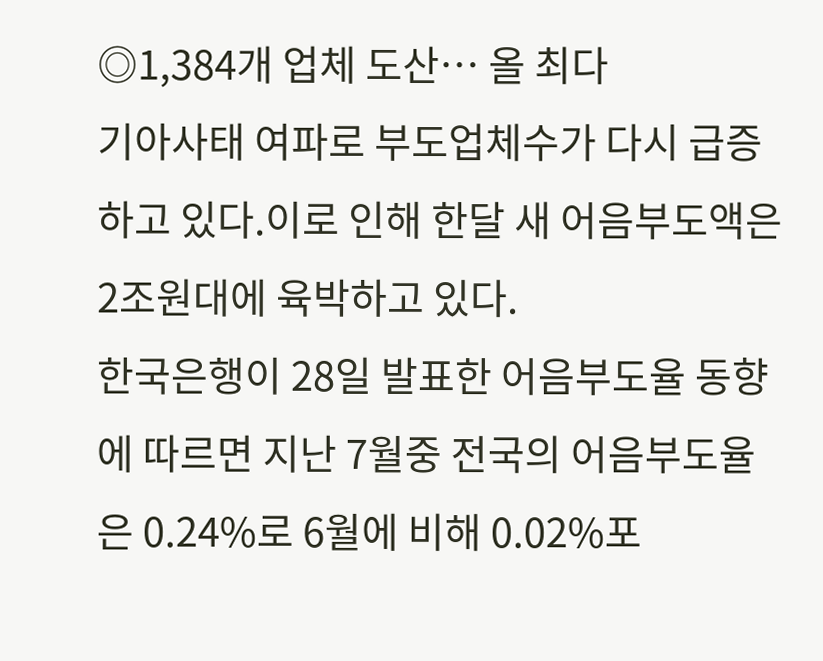◎1,384개 업체 도산… 올 최다
기아사태 여파로 부도업체수가 다시 급증하고 있다.이로 인해 한달 새 어음부도액은 2조원대에 육박하고 있다.
한국은행이 28일 발표한 어음부도율 동향에 따르면 지난 7월중 전국의 어음부도율은 0.24%로 6월에 비해 0.02%포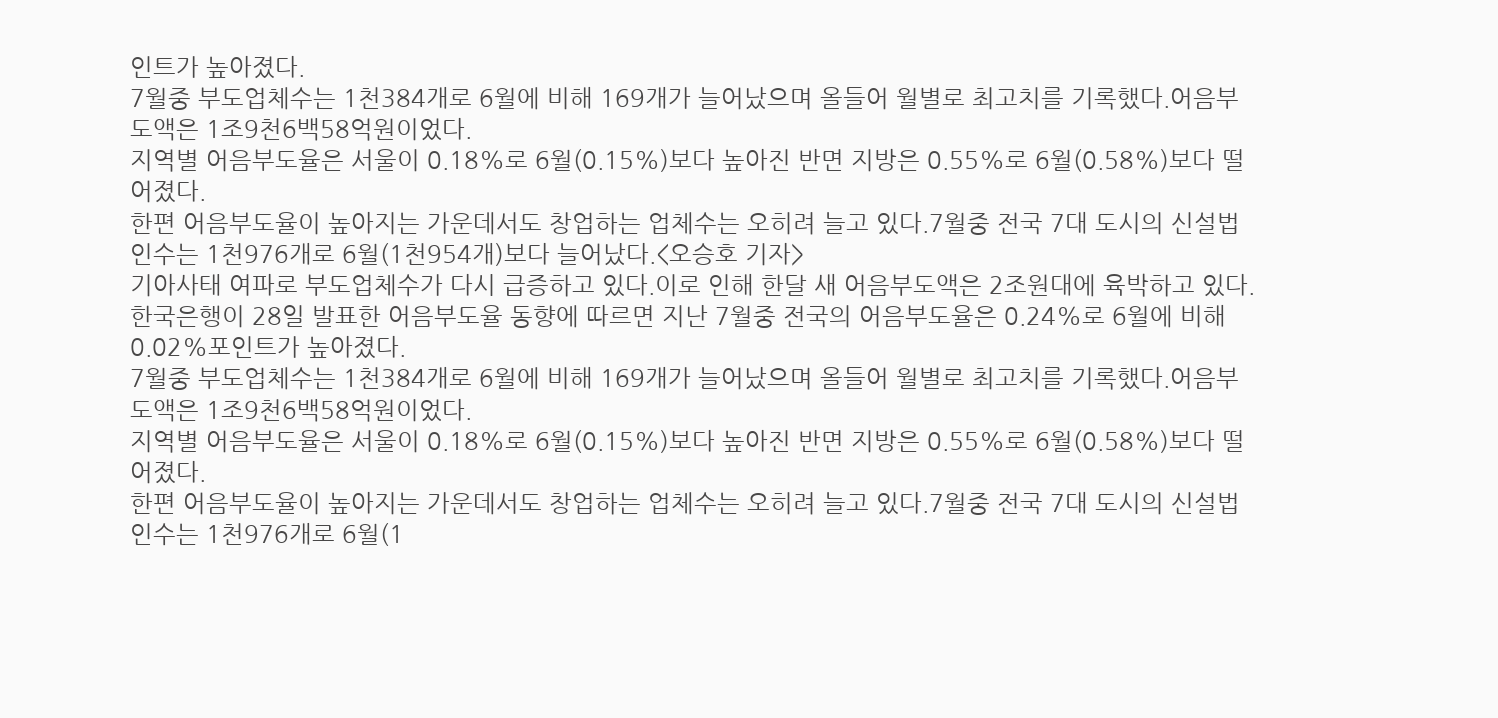인트가 높아졌다.
7월중 부도업체수는 1천384개로 6월에 비해 169개가 늘어났으며 올들어 월별로 최고치를 기록했다.어음부도액은 1조9천6백58억원이었다.
지역별 어음부도율은 서울이 0.18%로 6월(0.15%)보다 높아진 반면 지방은 0.55%로 6월(0.58%)보다 떨어졌다.
한편 어음부도율이 높아지는 가운데서도 창업하는 업체수는 오히려 늘고 있다.7월중 전국 7대 도시의 신설법인수는 1천976개로 6월(1천954개)보다 늘어났다.<오승호 기자>
기아사태 여파로 부도업체수가 다시 급증하고 있다.이로 인해 한달 새 어음부도액은 2조원대에 육박하고 있다.
한국은행이 28일 발표한 어음부도율 동향에 따르면 지난 7월중 전국의 어음부도율은 0.24%로 6월에 비해 0.02%포인트가 높아졌다.
7월중 부도업체수는 1천384개로 6월에 비해 169개가 늘어났으며 올들어 월별로 최고치를 기록했다.어음부도액은 1조9천6백58억원이었다.
지역별 어음부도율은 서울이 0.18%로 6월(0.15%)보다 높아진 반면 지방은 0.55%로 6월(0.58%)보다 떨어졌다.
한편 어음부도율이 높아지는 가운데서도 창업하는 업체수는 오히려 늘고 있다.7월중 전국 7대 도시의 신설법인수는 1천976개로 6월(1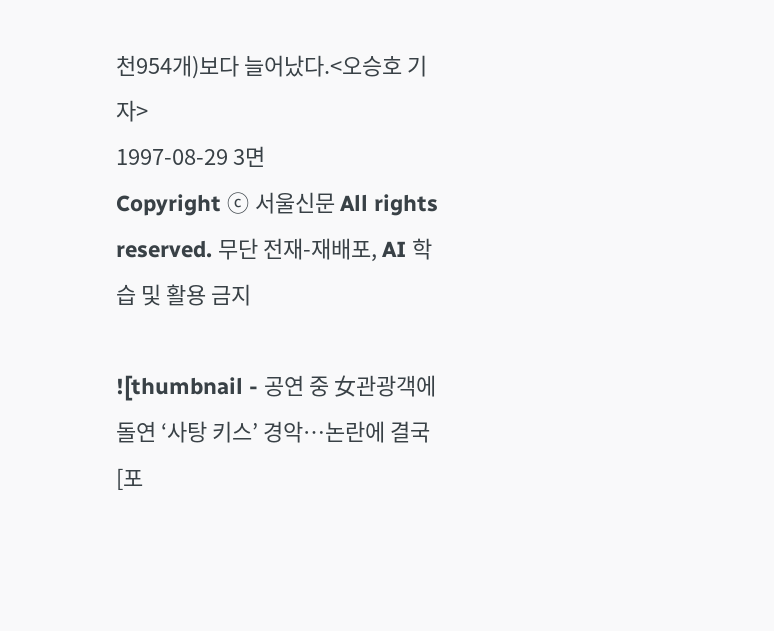천954개)보다 늘어났다.<오승호 기자>
1997-08-29 3면
Copyright ⓒ 서울신문 All rights reserved. 무단 전재-재배포, AI 학습 및 활용 금지

![thumbnail - 공연 중 女관광객에 돌연 ‘사탕 키스’ 경악…논란에 결국 [포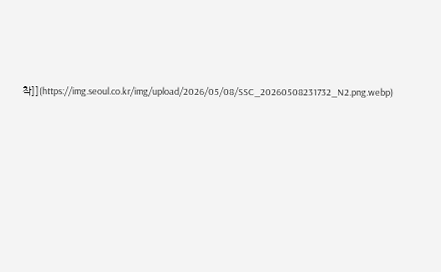착]](https://img.seoul.co.kr/img/upload/2026/05/08/SSC_20260508231732_N2.png.webp)